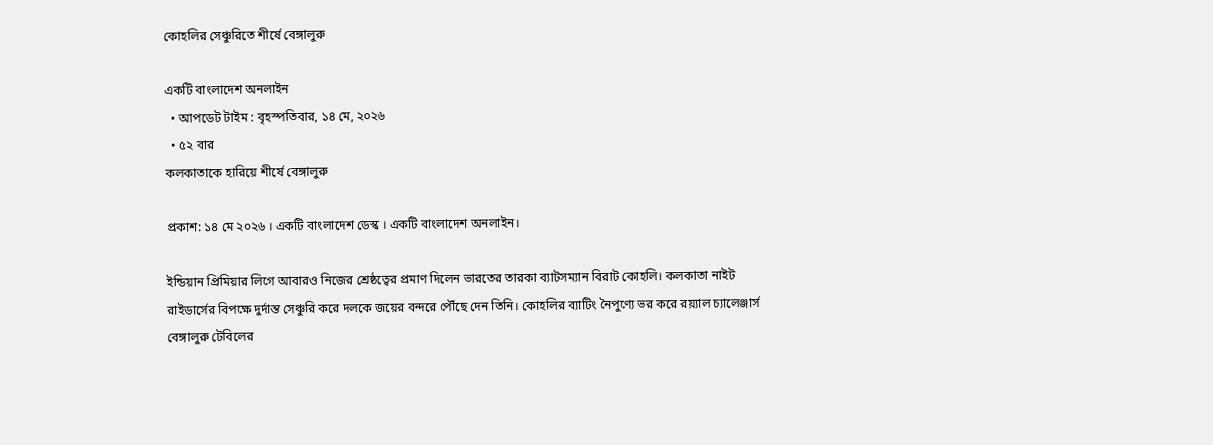কোহলির সেঞ্চুরিতে শীর্ষে বেঙ্গালুরু

একটি বাংলাদেশ অনলাইন
  • আপডেট টাইম : বৃহস্পতিবার, ১৪ মে, ২০২৬
  • ৫২ বার
কলকাতাকে হারিয়ে শীর্ষে বেঙ্গালুরু

প্রকাশ: ১৪ মে ২০২৬ । একটি বাংলাদেশ ডেস্ক । একটি বাংলাদেশ অনলাইন।

ইন্ডিয়ান প্রিমিয়ার লিগে আবারও নিজের শ্রেষ্ঠত্বের প্রমাণ দিলেন ভারতের তারকা ব্যাটসম্যান বিরাট কোহলি। কলকাতা নাইট রাইডার্সের বিপক্ষে দুর্দান্ত সেঞ্চুরি করে দলকে জয়ের বন্দরে পৌঁছে দেন তিনি। কোহলির ব্যাটিং নৈপুণ্যে ভর করে রয়্যাল চ্যালেঞ্জার্স বেঙ্গালুরু টেবিলের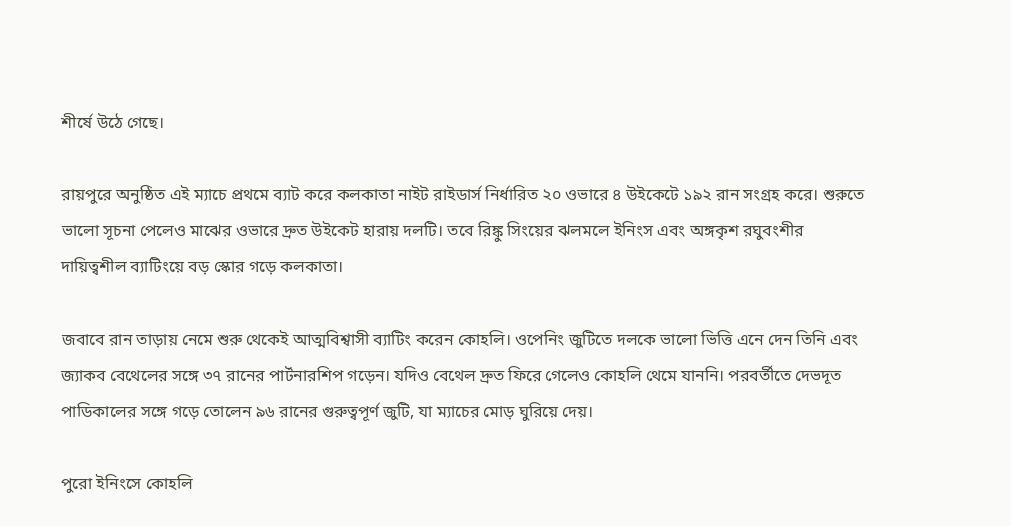শীর্ষে উঠে গেছে।

রায়পুরে অনুষ্ঠিত এই ম্যাচে প্রথমে ব্যাট করে কলকাতা নাইট রাইডার্স নির্ধারিত ২০ ওভারে ৪ উইকেটে ১৯২ রান সংগ্রহ করে। শুরুতে ভালো সূচনা পেলেও মাঝের ওভারে দ্রুত উইকেট হারায় দলটি। তবে রিঙ্কু সিংয়ের ঝলমলে ইনিংস এবং অঙ্গকৃশ রঘুবংশীর দায়িত্বশীল ব্যাটিংয়ে বড় স্কোর গড়ে কলকাতা।

জবাবে রান তাড়ায় নেমে শুরু থেকেই আত্মবিশ্বাসী ব্যাটিং করেন কোহলি। ওপেনিং জুটিতে দলকে ভালো ভিত্তি এনে দেন তিনি এবং জ্যাকব বেথেলের সঙ্গে ৩৭ রানের পার্টনারশিপ গড়েন। যদিও বেথেল দ্রুত ফিরে গেলেও কোহলি থেমে যাননি। পরবর্তীতে দেভদূত পাডিকালের সঙ্গে গড়ে তোলেন ৯৬ রানের গুরুত্বপূর্ণ জুটি, যা ম্যাচের মোড় ঘুরিয়ে দেয়।

পুরো ইনিংসে কোহলি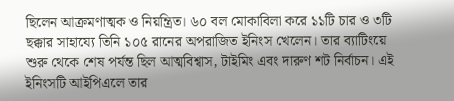ছিলেন আক্রমণাত্মক ও নিয়ন্ত্রিত। ৬০ বল মোকাবিলা করে ১১টি চার ও ৩টি ছক্কার সাহায্যে তিনি ১০৫ রানের অপরাজিত ইনিংস খেলেন। তার ব্যাটিংয়ে শুরু থেকে শেষ পর্যন্ত ছিল আত্মবিশ্বাস, টাইমিং এবং দারুণ শট নির্বাচন। এই ইনিংসটি আইপিএলে তার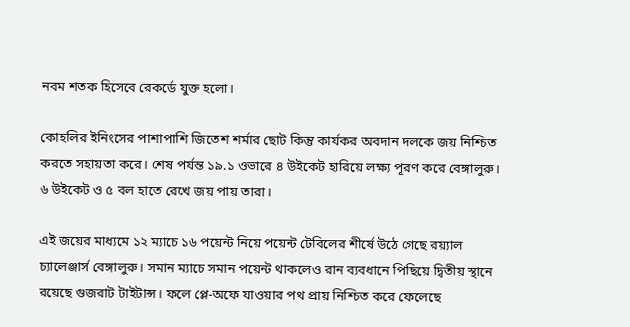নবম শতক হিসেবে রেকর্ডে যুক্ত হলো।

কোহলির ইনিংসের পাশাপাশি জিতেশ শর্মার ছোট কিন্তু কার্যকর অবদান দলকে জয় নিশ্চিত করতে সহায়তা করে। শেষ পর্যন্ত ১৯.১ ওভারে ৪ উইকেট হারিয়ে লক্ষ্য পূরণ করে বেঙ্গালুরু। ৬ উইকেট ও ৫ বল হাতে রেখে জয় পায় তারা।

এই জয়ের মাধ্যমে ১২ ম্যাচে ১৬ পয়েন্ট নিয়ে পয়েন্ট টেবিলের শীর্ষে উঠে গেছে রয়্যাল চ্যালেঞ্জার্স বেঙ্গালুরু। সমান ম্যাচে সমান পয়েন্ট থাকলেও রান ব্যবধানে পিছিয়ে দ্বিতীয় স্থানে রয়েছে গুজরাট টাইটান্স। ফলে প্লে-অফে যাওয়ার পথ প্রায় নিশ্চিত করে ফেলেছে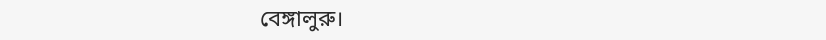বেঙ্গালুরু।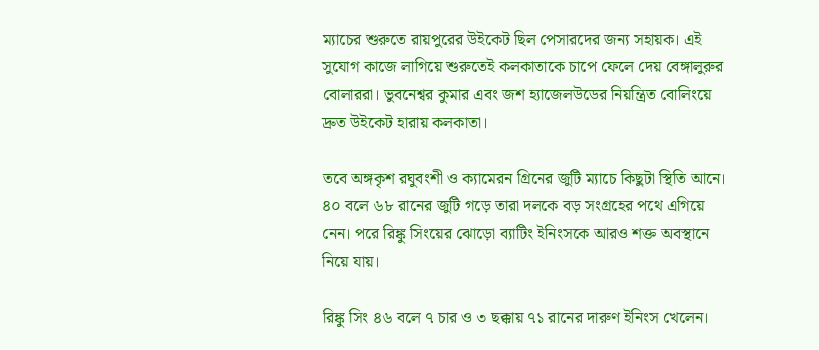ম্যাচের শুরুতে রায়পুরের উইকেট ছিল পেসারদের জন্য সহায়ক। এই সুযোগ কাজে লাগিয়ে শুরুতেই কলকাতাকে চাপে ফেলে দেয় বেঙ্গালুরুর বোলাররা। ভুবনেশ্বর কুমার এবং জশ হ্যাজেলউডের নিয়ন্ত্রিত বোলিংয়ে দ্রুত উইকেট হারায় কলকাতা।

তবে অঙ্গকৃশ রঘুবংশী ও ক্যামেরন গ্রিনের জুটি ম্যাচে কিছুটা স্থিতি আনে। ৪০ বলে ৬৮ রানের জুটি গড়ে তারা দলকে বড় সংগ্রহের পথে এগিয়ে নেন। পরে রিঙ্কু সিংয়ের ঝোড়ো ব্যাটিং ইনিংসকে আরও শক্ত অবস্থানে নিয়ে যায়।

রিঙ্কু সিং ৪৬ বলে ৭ চার ও ৩ ছক্কায় ৭১ রানের দারুণ ইনিংস খেলেন।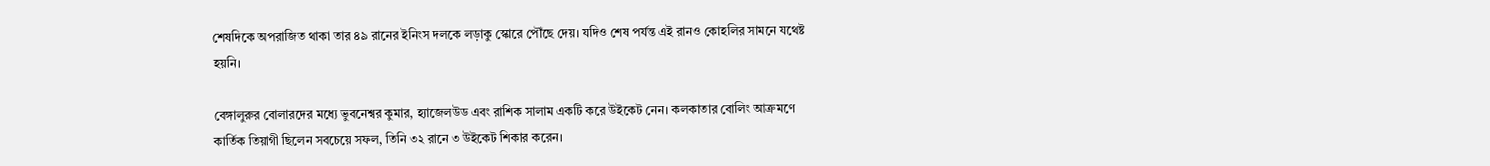শেষদিকে অপরাজিত থাকা তার ৪৯ রানের ইনিংস দলকে লড়াকু স্কোরে পৌঁছে দেয়। যদিও শেষ পর্যন্ত এই রানও কোহলির সামনে যথেষ্ট হয়নি।

বেঙ্গালুরুর বোলারদের মধ্যে ভুবনেশ্বর কুমার, হ্যাজেলউড এবং রাশিক সালাম একটি করে উইকেট নেন। কলকাতার বোলিং আক্রমণে কার্তিক তিয়াগী ছিলেন সবচেয়ে সফল, তিনি ৩২ রানে ৩ উইকেট শিকার করেন।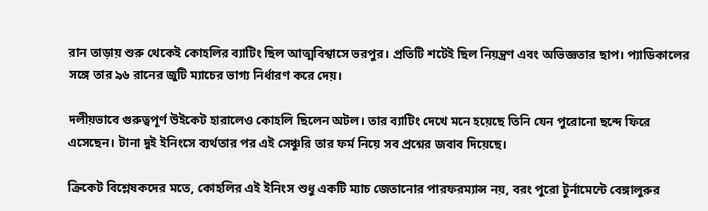রান তাড়ায় শুরু থেকেই কোহলির ব্যাটিং ছিল আত্মবিশ্বাসে ভরপুর। প্রতিটি শটেই ছিল নিয়ন্ত্রণ এবং অভিজ্ঞতার ছাপ। প্যাডিকালের সঙ্গে তার ৯৬ রানের জুটি ম্যাচের ভাগ্য নির্ধারণ করে দেয়।

দলীয়ভাবে গুরুত্বপূর্ণ উইকেট হারালেও কোহলি ছিলেন অটল। তার ব্যাটিং দেখে মনে হয়েছে তিনি যেন পুরোনো ছন্দে ফিরে এসেছেন। টানা দুই ইনিংসে ব্যর্থতার পর এই সেঞ্চুরি তার ফর্ম নিয়ে সব প্রশ্নের জবাব দিয়েছে।

ক্রিকেট বিশ্লেষকদের মতে, কোহলির এই ইনিংস শুধু একটি ম্যাচ জেতানোর পারফরম্যান্স নয়, বরং পুরো টুর্নামেন্টে বেঙ্গালুরুর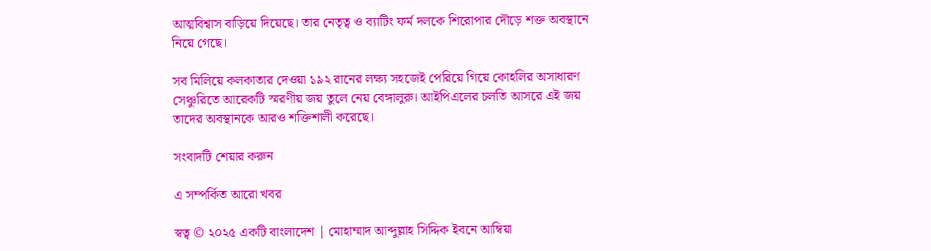আত্মবিশ্বাস বাড়িয়ে দিয়েছে। তার নেতৃত্ব ও ব্যাটিং ফর্ম দলকে শিরোপার দৌড়ে শক্ত অবস্থানে নিয়ে গেছে।

সব মিলিয়ে কলকাতার দেওয়া ১৯২ রানের লক্ষ্য সহজেই পেরিয়ে গিয়ে কোহলির অসাধারণ সেঞ্চুরিতে আরেকটি স্মরণীয় জয় তুলে নেয় বেঙ্গালুরু। আইপিএলের চলতি আসরে এই জয় তাদের অবস্থানকে আরও শক্তিশালী করেছে।

সংবাদটি শেয়ার করুন

এ সম্পর্কিত আরো খবর

স্বত্ব © ২০২৫ একটি বাংলাদেশ | মোহাম্মাদ আব্দুল্লাহ সিদ্দিক ইবনে আম্বিয়া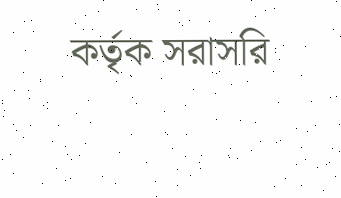কর্তৃক সরাসরি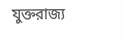যুক্তরাজ্য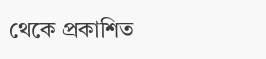থেকে প্রকাশিত